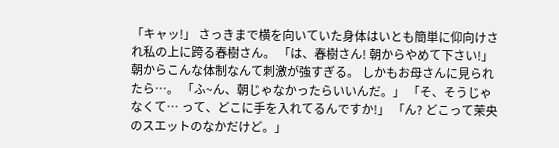「キャッ!」 さっきまで横を向いていた身体はいとも簡単に仰向けされ私の上に跨る春樹さん。 「は、春樹さん! 朝からやめて下さい!」 朝からこんな体制なんて刺激が強すぎる。 しかもお母さんに見られたら…。 「ふ~ん、朝じゃなかったらいいんだ。」 「そ、そうじゃなくて… って、どこに手を入れてるんですか!」 「ん? どこって茉央のスエットのなかだけど。」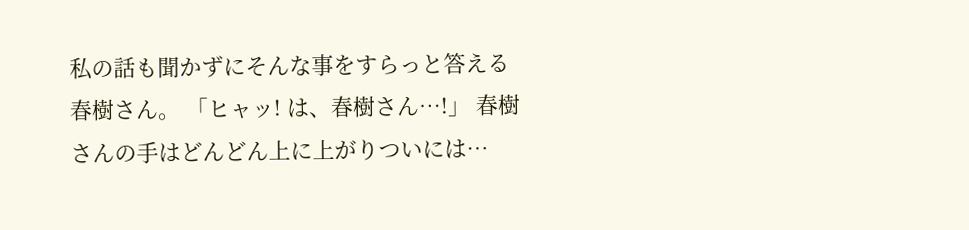私の話も聞かずにそんな事をすらっと答える春樹さん。 「ヒャッ! は、春樹さん…!」 春樹さんの手はどんどん上に上がりついには…